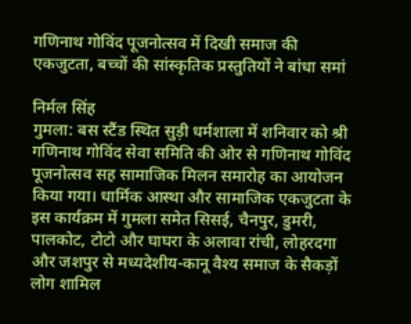गणिनाथ गोविंद पूजनोत्सव में दिखी समाज की एकजुटता, बच्चों की सांस्कृतिक प्रस्तुतियों ने बांधा समां

निर्मल सिंह
गुमला: बस स्टैंड स्थित सुड़ी धर्मशाला में शनिवार को श्री गणिनाथ गोविंद सेवा समिति की ओर से गणिनाथ गोविंद पूजनोत्सव सह सामाजिक मिलन समारोह का आयोजन किया गया। धार्मिक आस्था और सामाजिक एकजुटता के इस कार्यक्रम में गुमला समेत सिसई, चैनपुर, डुमरी, पालकोट, टोटो और घाघरा के अलावा रांची, लोहरदगा और जशपुर से मध्यदेशीय-कानू वैश्य समाज के सैकड़ों लोग शामिल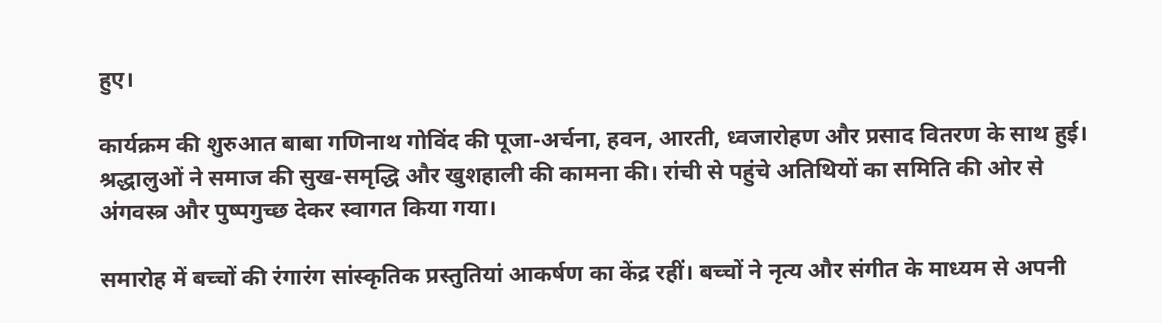हुए।

कार्यक्रम की शुरुआत बाबा गणिनाथ गोविंद की पूजा-अर्चना, हवन, आरती, ध्वजारोहण और प्रसाद वितरण के साथ हुई। श्रद्धालुओं ने समाज की सुख-समृद्धि और खुशहाली की कामना की। रांची से पहुंचे अतिथियों का समिति की ओर से अंगवस्त्र और पुष्पगुच्छ देकर स्वागत किया गया।

समारोह में बच्चों की रंगारंग सांस्कृतिक प्रस्तुतियां आकर्षण का केंद्र रहीं। बच्चों ने नृत्य और संगीत के माध्यम से अपनी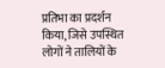प्रतिभा का प्रदर्शन किया, जिसे उपस्थित लोगों ने तालियों के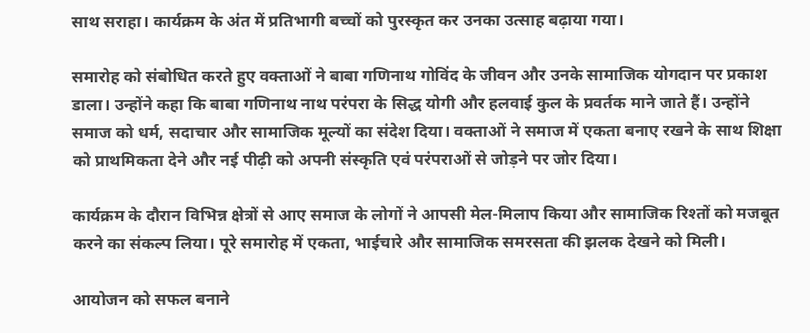साथ सराहा। कार्यक्रम के अंत में प्रतिभागी बच्चों को पुरस्कृत कर उनका उत्साह बढ़ाया गया।

समारोह को संबोधित करते हुए वक्ताओं ने बाबा गणिनाथ गोविंद के जीवन और उनके सामाजिक योगदान पर प्रकाश डाला। उन्होंने कहा कि बाबा गणिनाथ नाथ परंपरा के सिद्ध योगी और हलवाई कुल के प्रवर्तक माने जाते हैं। उन्होंने समाज को धर्म, सदाचार और सामाजिक मूल्यों का संदेश दिया। वक्ताओं ने समाज में एकता बनाए रखने के साथ शिक्षा को प्राथमिकता देने और नई पीढ़ी को अपनी संस्कृति एवं परंपराओं से जोड़ने पर जोर दिया।

कार्यक्रम के दौरान विभिन्न क्षेत्रों से आए समाज के लोगों ने आपसी मेल-मिलाप किया और सामाजिक रिश्तों को मजबूत करने का संकल्प लिया। पूरे समारोह में एकता, भाईचारे और सामाजिक समरसता की झलक देखने को मिली।

आयोजन को सफल बनाने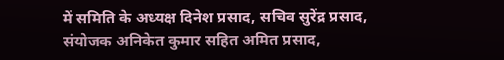में समिति के अध्यक्ष दिनेश प्रसाद, सचिव सुरेंद्र प्रसाद, संयोजक अनिकेत कुमार सहित अमित प्रसाद,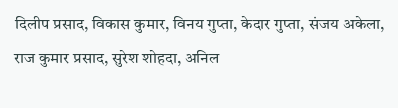दिलीप प्रसाद, विकास कुमार, विनय गुप्ता, केदार गुप्ता, संजय अकेला, राज कुमार प्रसाद, सुरेश शोहदा, अनिल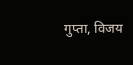गुप्ता, विजय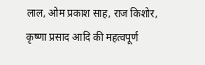लाल, ओम प्रकाश साह, राज किशोर, कृष्णा प्रसाद आदि की महत्वपूर्ण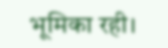भूमिका रही।